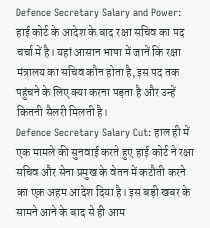Defence Secretary Salary and Power: हाई कोर्ट के आदेश के बाद रक्षा सचिव का पद चर्चा में है। यहां आसान भाषा में जानें कि रक्षा मंत्रालय का सचिव कौन होता है, इस पद तक पहुंचने के लिए क्या करना पड़ता है और उन्हें कितनी सैलरी मिलती है।
Defence Secretary Salary Cut: हाल ही में एक मामले की सुनवाई करते हुए हाई कोर्ट ने रक्षा सचिव और सेना प्रमुख के वेतन में कटौती करने का एक अहम आदेश दिया है। इस बड़ी खबर के सामने आने के बाद से ही आम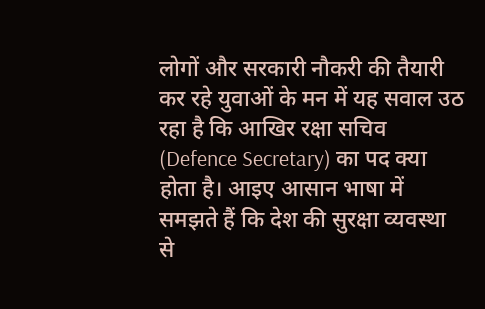लोगों और सरकारी नौकरी की तैयारी कर रहे युवाओं के मन में यह सवाल उठ रहा है कि आखिर रक्षा सचिव (Defence Secretary) का पद क्या होता है। आइए आसान भाषा में समझते हैं कि देश की सुरक्षा व्यवस्था से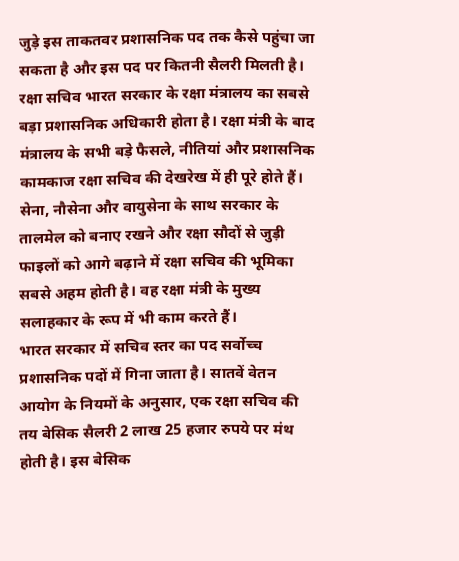जुड़े इस ताकतवर प्रशासनिक पद तक कैसे पहुंचा जा सकता है और इस पद पर कितनी सैलरी मिलती है।
रक्षा सचिव भारत सरकार के रक्षा मंत्रालय का सबसे बड़ा प्रशासनिक अधिकारी होता है। रक्षा मंत्री के बाद मंत्रालय के सभी बड़े फैसले, नीतियां और प्रशासनिक कामकाज रक्षा सचिव की देखरेख में ही पूरे होते हैं। सेना, नौसेना और वायुसेना के साथ सरकार के तालमेल को बनाए रखने और रक्षा सौदों से जुड़ी फाइलों को आगे बढ़ाने में रक्षा सचिव की भूमिका सबसे अहम होती है। वह रक्षा मंत्री के मुख्य सलाहकार के रूप में भी काम करते हैं।
भारत सरकार में सचिव स्तर का पद सर्वोच्च प्रशासनिक पदों में गिना जाता है। सातवें वेतन आयोग के नियमों के अनुसार, एक रक्षा सचिव की तय बेसिक सैलरी 2 लाख 25 हजार रुपये पर मंथ होती है। इस बेसिक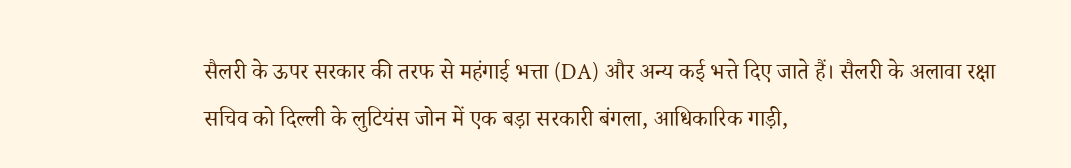सैलरी के ऊपर सरकार की तरफ से महंगाई भत्ता (DA) और अन्य कई भत्ते दिए जाते हैं। सैलरी के अलावा रक्षा सचिव को दिल्ली के लुटियंस जोन में एक बड़ा सरकारी बंगला, आधिकारिक गाड़ी,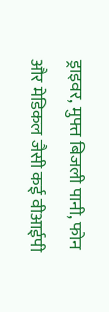ड्राइवर, मुफ्त बिजली पानी, फोन और मेडिकल जैसी कई वीआईपी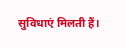सुविधाएं मिलती हैं।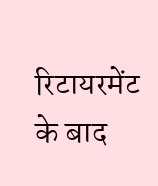रिटायरमेंट के बाद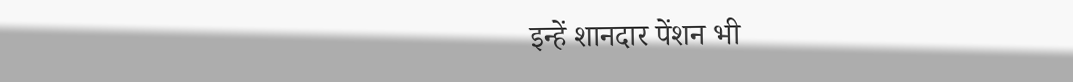इन्हें शानदार पेंशन भी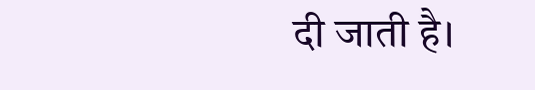दी जाती है।